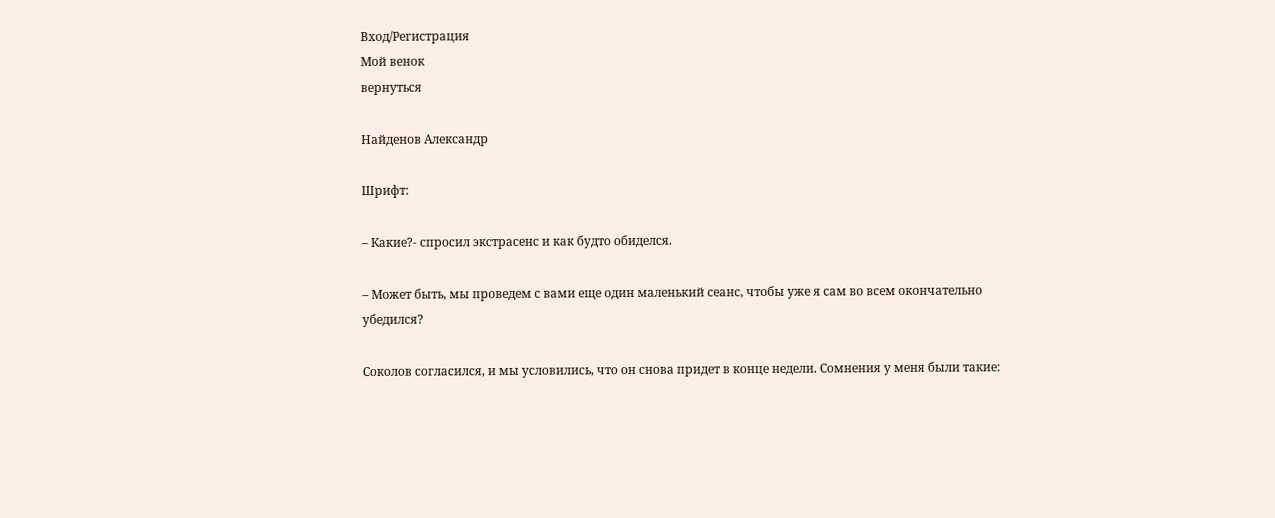Вход/Регистрация
Мой венок
вернуться

Найденов Александр

Шрифт:

– Какие?- спросил экстрасенс и как будто обиделся.

– Может быть, мы проведем с вами еще один маленький сеанс, чтобы уже я сам во всем окончательно убедился?

Соколов согласился, и мы условились, что он снова придет в конце недели. Сомнения у меня были такие: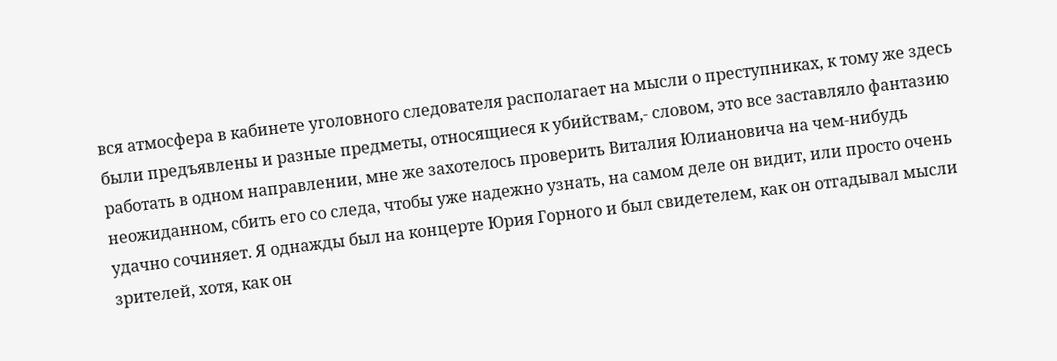вся атмосфера в кабинете уголовного следователя располагает на мысли о преступниках, к тому же здесь были предъявлены и разные предметы, относящиеся к убийствам,- словом, это все заставляло фантазию работать в одном направлении, мне же захотелось проверить Виталия Юлиановича на чем-нибудь неожиданном, сбить его со следа, чтобы уже надежно узнать, на самом деле он видит, или просто очень удачно сочиняет. Я однажды был на концерте Юрия Горного и был свидетелем, как он отгадывал мысли зрителей, хотя, как он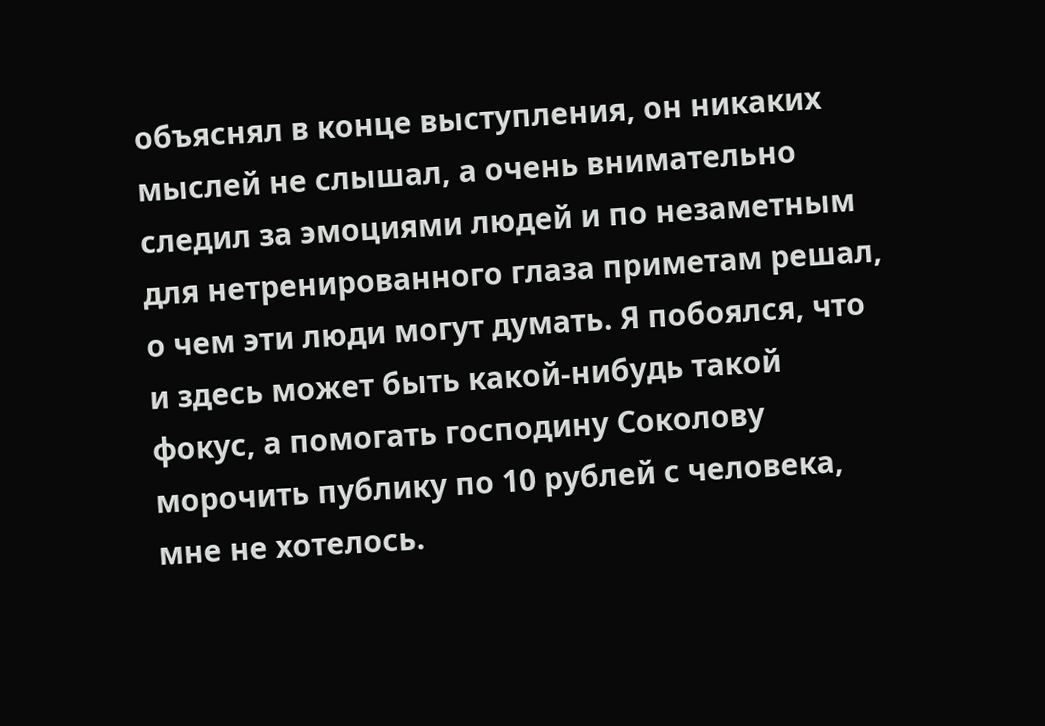объяснял в конце выступления, он никаких мыслей не слышал, а очень внимательно следил за эмоциями людей и по незаметным для нетренированного глаза приметам решал, о чем эти люди могут думать. Я побоялся, что и здесь может быть какой-нибудь такой фокус, а помогать господину Соколову морочить публику по 10 рублей с человека, мне не хотелось.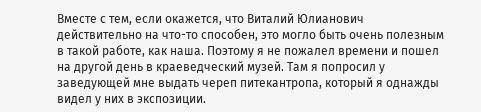Вместе с тем, если окажется, что Виталий Юлианович действительно на что-то способен, это могло быть очень полезным в такой работе, как наша. Поэтому я не пожалел времени и пошел на другой день в краеведческий музей. Там я попросил у заведующей мне выдать череп питекантропа, который я однажды видел у них в экспозиции.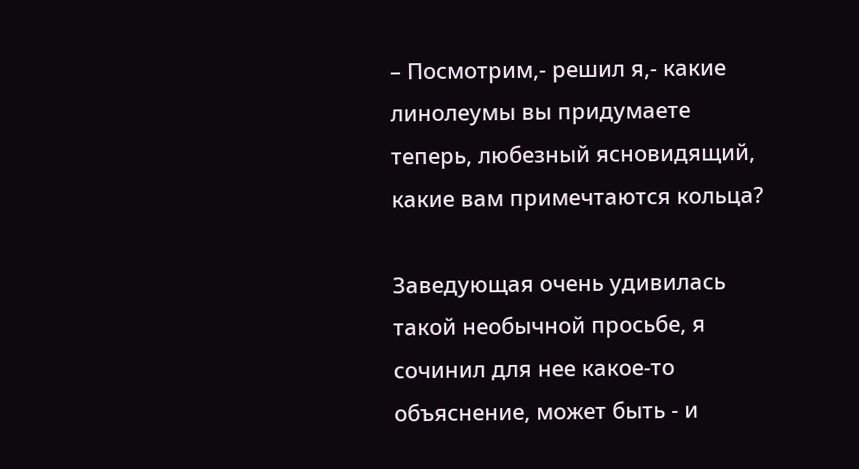– Посмотрим,- решил я,- какие линолеумы вы придумаете теперь, любезный ясновидящий, какие вам примечтаются кольца?

Заведующая очень удивилась такой необычной просьбе, я сочинил для нее какое-то объяснение, может быть - и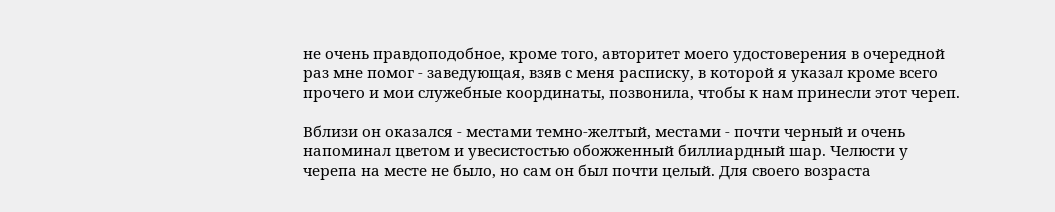не очень правдоподобное, кроме того, авторитет моего удостоверения в очередной раз мне помог - заведующая, взяв с меня расписку, в которой я указал кроме всего прочего и мои служебные координаты, позвонила, чтобы к нам принесли этот череп.

Вблизи он оказался - местами темно-желтый, местами - почти черный и очень напоминал цветом и увесистостью обожженный биллиардный шар. Челюсти у черепа на месте не было, но сам он был почти целый. Для своего возраста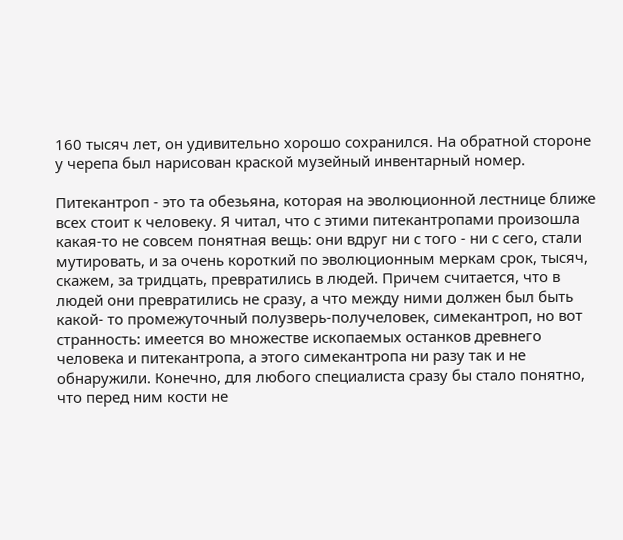160 тысяч лет, он удивительно хорошо сохранился. На обратной стороне у черепа был нарисован краской музейный инвентарный номер.

Питекантроп - это та обезьяна, которая на эволюционной лестнице ближе всех стоит к человеку. Я читал, что с этими питекантропами произошла какая-то не совсем понятная вещь: они вдруг ни с того - ни с сего, стали мутировать, и за очень короткий по эволюционным меркам срок, тысяч, скажем, за тридцать, превратились в людей. Причем считается, что в людей они превратились не сразу, а что между ними должен был быть какой- то промежуточный полузверь-получеловек, симекантроп, но вот странность: имеется во множестве ископаемых останков древнего человека и питекантропа, а этого симекантропа ни разу так и не обнаружили. Конечно, для любого специалиста сразу бы стало понятно, что перед ним кости не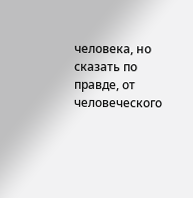человека, но сказать по правде, от человеческого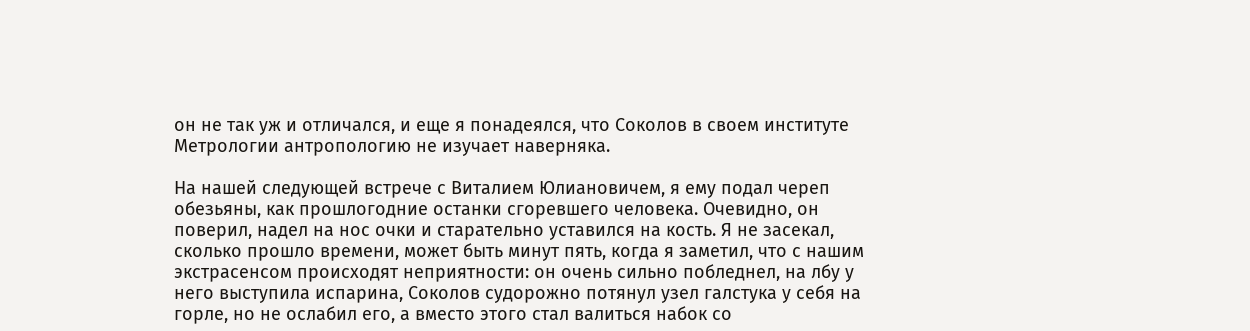он не так уж и отличался, и еще я понадеялся, что Соколов в своем институте Метрологии антропологию не изучает наверняка.

На нашей следующей встрече с Виталием Юлиановичем, я ему подал череп обезьяны, как прошлогодние останки сгоревшего человека. Очевидно, он поверил, надел на нос очки и старательно уставился на кость. Я не засекал, сколько прошло времени, может быть минут пять, когда я заметил, что с нашим экстрасенсом происходят неприятности: он очень сильно побледнел, на лбу у него выступила испарина, Соколов судорожно потянул узел галстука у себя на горле, но не ослабил его, а вместо этого стал валиться набок со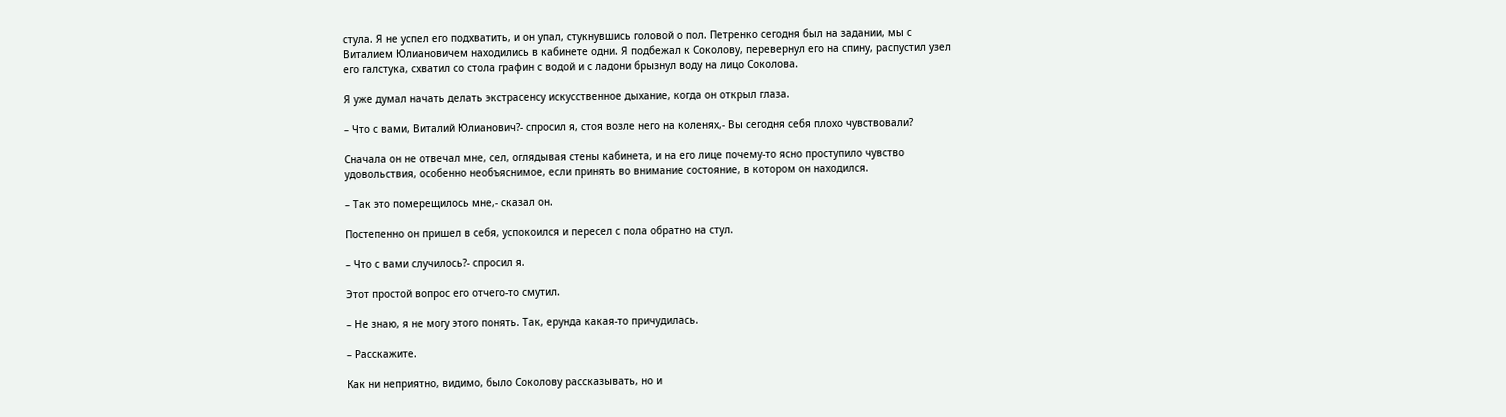стула. Я не успел его подхватить, и он упал, стукнувшись головой о пол. Петренко сегодня был на задании, мы с Виталием Юлиановичем находились в кабинете одни. Я подбежал к Соколову, перевернул его на спину, распустил узел его галстука, схватил со стола графин с водой и с ладони брызнул воду на лицо Соколова.

Я уже думал начать делать экстрасенсу искусственное дыхание, когда он открыл глаза.

– Что с вами, Виталий Юлианович?- спросил я, стоя возле него на коленях,- Вы сегодня себя плохо чувствовали?

Сначала он не отвечал мне, сел, оглядывая стены кабинета, и на его лице почему-то ясно проступило чувство удовольствия, особенно необъяснимое, если принять во внимание состояние, в котором он находился.

– Так это померещилось мне,- сказал он.

Постепенно он пришел в себя, успокоился и пересел с пола обратно на стул.

– Что с вами случилось?- спросил я.

Этот простой вопрос его отчего-то смутил.

– Не знаю, я не могу этого понять. Так, ерунда какая-то причудилась.

– Расскажите.

Как ни неприятно, видимо, было Соколову рассказывать, но и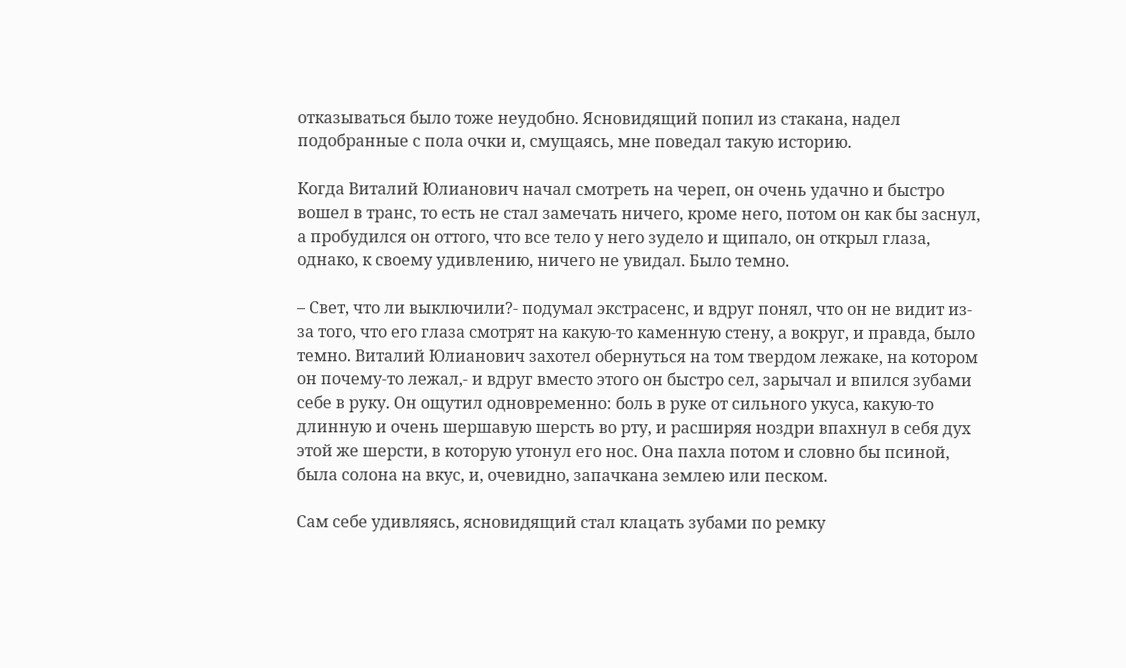отказываться было тоже неудобно. Ясновидящий попил из стакана, надел подобранные с пола очки и, смущаясь, мне поведал такую историю.

Когда Виталий Юлианович начал смотреть на череп, он очень удачно и быстро вошел в транс, то есть не стал замечать ничего, кроме него, потом он как бы заснул, а пробудился он оттого, что все тело у него зудело и щипало, он открыл глаза, однако, к своему удивлению, ничего не увидал. Было темно.

– Свет, что ли выключили?- подумал экстрасенс, и вдруг понял, что он не видит из-за того, что его глаза смотрят на какую-то каменную стену, а вокруг, и правда, было темно. Виталий Юлианович захотел обернуться на том твердом лежаке, на котором он почему-то лежал,- и вдруг вместо этого он быстро сел, зарычал и впился зубами себе в руку. Он ощутил одновременно: боль в руке от сильного укуса, какую-то длинную и очень шершавую шерсть во рту, и расширяя ноздри впахнул в себя дух этой же шерсти, в которую утонул его нос. Она пахла потом и словно бы псиной, была солона на вкус, и, очевидно, запачкана землею или песком.

Сам себе удивляясь, ясновидящий стал клацать зубами по ремку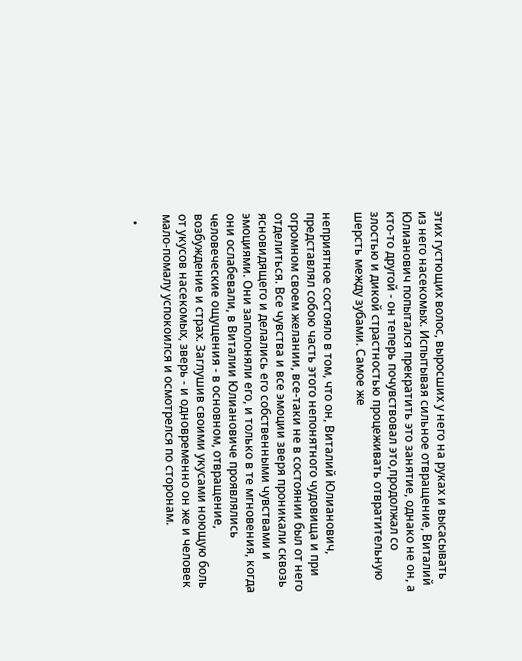этих густющих волос, выросших у него на руках и высасывать из него насекомых. Испытывая сильное отвращение, Виталий Юлианович попытался прекратить это занятие, однако не он, а кто-то другой - он теперь почувствовал это,продолжал со злостью и дикой страстностью процеживать отвратительную шерсть между зубами. Самое же

неприятное состояло в том, что он, Виталий Юлианович, представлял собою часть этого непонятного чудовища и при огромном своем желании, все-таки не в состоянии был от него отделиться. Все чувства и все эмоции зверя проникали сквозь ясновидящего и делались его собственными чувствами и эмоциями. Они заполоняли его, и только в те мгновения, когда они ослабевали, в Виталии Юлиановиче проявлялись человеческие ощущения - в основном, отвращение, возбуждение и страх. Заглушив своими укусами ноющую боль от укусов насекомых, зверь - и одновременно он же и человек мало-помалу успокоился и осмотрелся по сторонам.

  •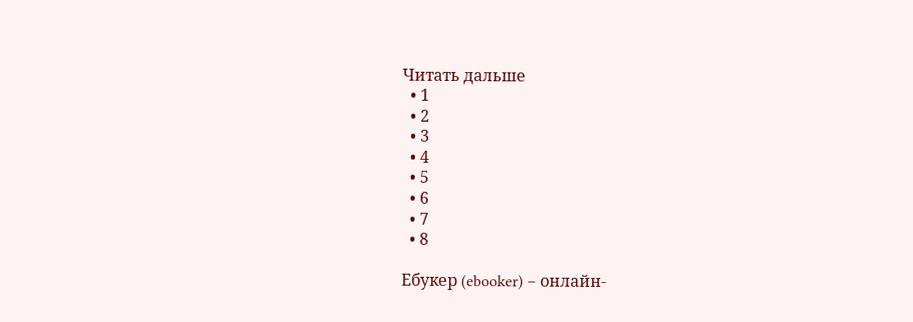Читать дальше
  • 1
  • 2
  • 3
  • 4
  • 5
  • 6
  • 7
  • 8

Ебукер (ebooker) – онлайн-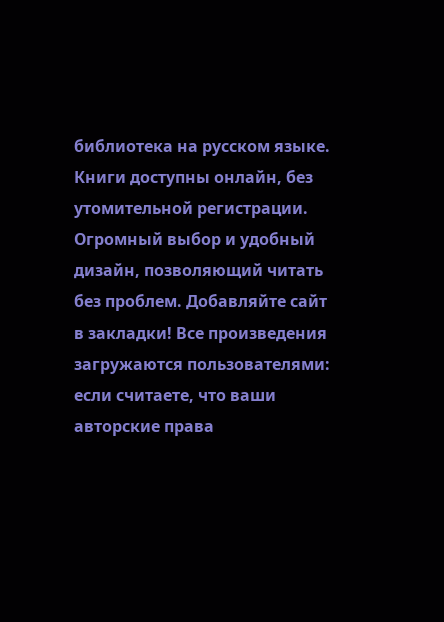библиотека на русском языке. Книги доступны онлайн, без утомительной регистрации. Огромный выбор и удобный дизайн, позволяющий читать без проблем. Добавляйте сайт в закладки! Все произведения загружаются пользователями: если считаете, что ваши авторские права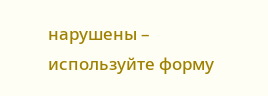нарушены – используйте форму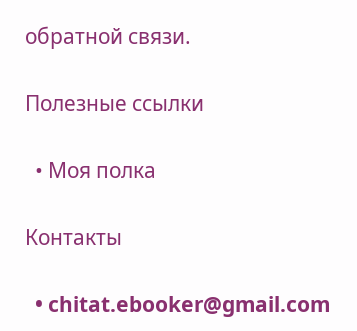обратной связи.

Полезные ссылки

  • Моя полка

Контакты

  • chitat.ebooker@gmail.com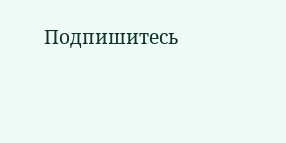Подпишитесь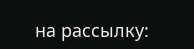на рассылку: